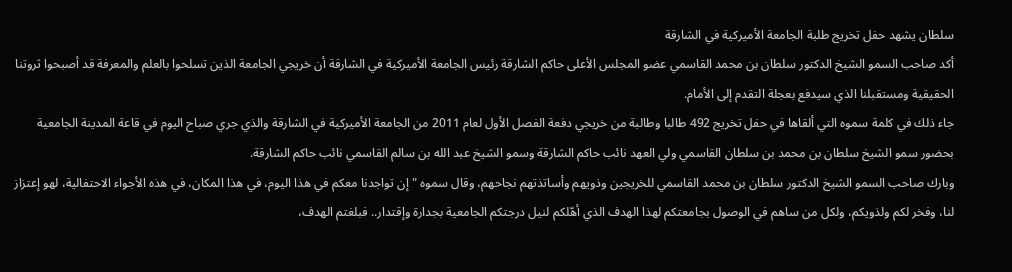سلطان يشهد حفل تخريج طلبة الجامعة الأميركية في الشارقة
أكد صاحب السمو الشيخ الدكتور سلطان بن محمد القاسمي عضو المجلس الأعلى حاكم الشارقة رئيس الجامعة الأميركية في الشارقة أن خريجي الجامعة الذين تسلحوا بالعلم والمعرفة قد أصبحوا ثروتنا الحقيقية ومستقبلنا الذي سيدفع بعجلة التقدم إلى الأمام.
جاء ذلك في كلمة سموه التي ألقاها في حفل تخريج 492 طالبا وطالبة من خريجي دفعة الفصل الأول لعام 2011 من الجامعة الأميركية في الشارقة والذي جري صباح اليوم في قاعة المدينة الجامعية بحضور سمو الشيخ سلطان بن محمد بن سلطان القاسمي ولي العهد نائب حاكم الشارقة وسمو الشيخ عبد الله بن سالم القاسمي نائب حاكم الشارقة.
وبارك صاحب السمو الشيخ الدكتور سلطان بن محمد القاسمي للخريجين وذويهم وأساتذتهم نجاحهم، وقال سموه " إن تواجدنا معكم في هذا اليوم، في هذا المكان، في هذه الأجواء الاحتفالية، لهو إعتزاز لنا، وفخر لكم ولذويكم، ولكل من ساهم في الوصول بجامعتكم لهذا الهدف الذي أهّلكم لنيل درجتكم الجامعية بجدارة وإقتدار.. فبلغتم الهدف،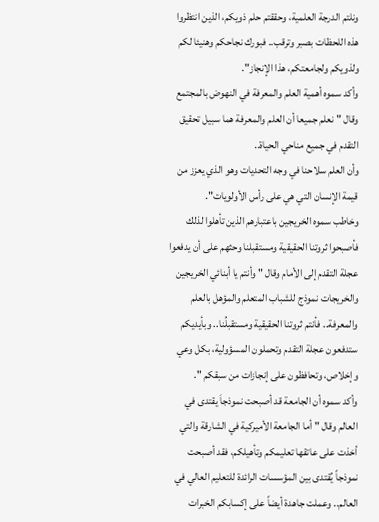ونلتم الدرجة العلمية، وحققتم حلم ذويكم، الذين انتظروا هذه اللحظات بصبر وترقب.. فبورك نجاحكم وهنيئا لكم ولذويكم ولجامعتكم، هذا الإنجاز".
وأكد سموه أهمية العلم والمعرفة في النهوض بالمجتمع وقال " نعلم جميعا أن العلم والمعرفة هما سبيل تحقيق التقدم في جميع مناحي الحياة..
وأن العلم سلاحنا في وجه التحديات وهو الذي يعزز من قيمة الإنسان التي هي على رأس الأولويات".
وخاطب سموه الخريجين باعتبارهم الذين تأهلوا لذلك فأصبحوا ثروتنا الحقيقية ومستقبلنا وحثهم على أن يدفعوا عجلة التقدم إلى الأمام وقال " وأنتم يا أبنائي الخريجين والخريجات نموذج للشباب المتعلم والمؤهل بالعلم والمعرفة.. فأنتم ثروتنا الحقيقية ومستقبلُنا.. وبأيديكم ستدفعون عجلة التقدم وتحملون المسؤولية، بكل وعي وإخلاص، وتحافظون على إنجازات من سبقكم ".
وأكد سموه أن الجامعة قد أصبحت نموذجاَ يقتدى في العالم وقال " أما الجامعة الأميركية في الشارقة والتي أخذت على عاتقها تعليمكم وتأهيلكم، فقد أصبحت نموذجاً يُقتدى بين المؤسسات الرائدة للتعليم العالي في العالم.. وعملت جاهدة أيضاً على إكسابكم الخبرات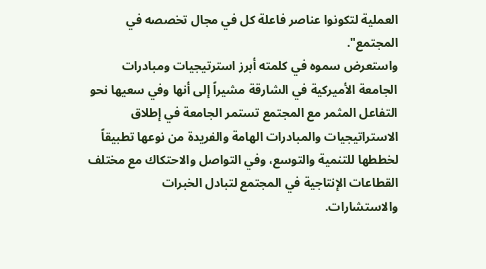العملية لتكونوا عناصر فاعلة كل في مجال تخصصه في المجتمع".
واستعرض سموه في كلمته أبرز استرتيجيات ومبادرات الجامعة الأميركية في الشارقة مشيراً إلى أنها وفي سعيها نحو التفاعل المثمر مع المجتمع تستمر الجامعة في إطلاق الاستراتيجيات والمبادرات الهامة والفريدة من نوعها تطبيقاً لخططها للتنمية والتوسع، وفي التواصل والاحتكاك مع مختلف القطاعات الإنتاجية في المجتمع لتبادل الخبرات والاستشارات.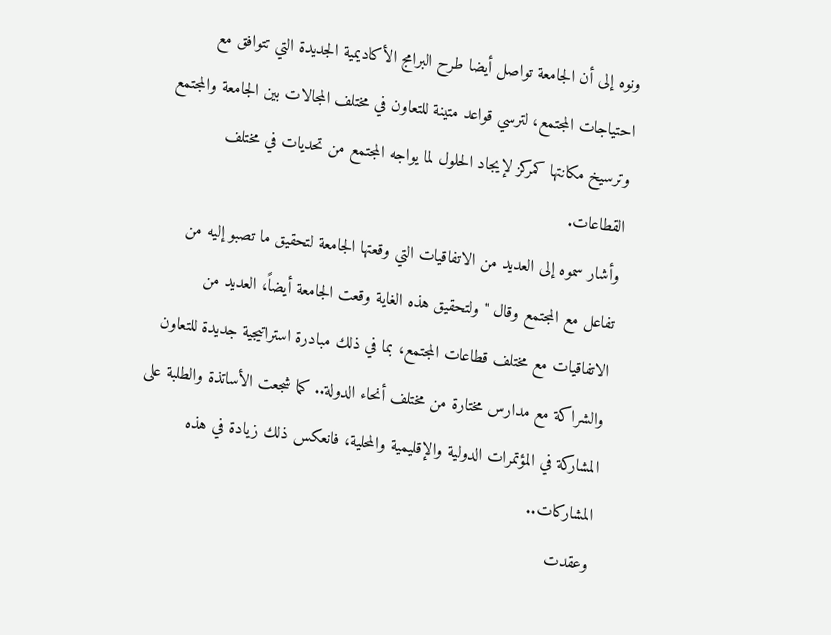ونوه إلى أن الجامعة تواصل أيضا طرح البرامج الأكاديمية الجديدة التي تتوافق مع احتياجات المجتمع، لترسي قواعد متينة للتعاون في مختلف المجالات بين الجامعة والمجتمع وترسيخ مكانتها كمركز لإيجاد الحلول لما يواجه المجتمع من تحديات في مختلف القطاعات.
وأشار سموه إلى العديد من الاتفاقيات التي وقعتها الجامعة لتحقيق ما تصبو إليه من تفاعل مع المجتمع وقال " ولتحقيق هذه الغاية وقعت الجامعة أيضاً، العديد من الاتفاقيات مع مختلف قطاعات المجتمع، بما في ذلك مبادرة استراتيجية جديدة للتعاون والشراكة مع مدارس مختارة من مختلف أنحاء الدولة.. كما شجعت الأساتذة والطلبة على المشاركة في المؤتمرات الدولية والإقليمية والمحلية، فانعكس ذلك زيادة في هذه المشاركات..
وعقدت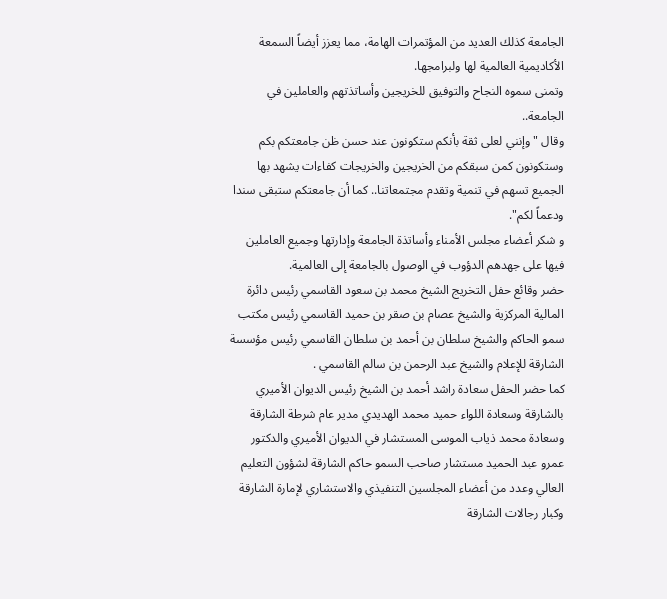الجامعة كذلك العديد من المؤتمرات الهامة، مما يعزز أيضاً السمعة الأكاديمية العالمية لها ولبرامجها.
وتمنى سموه النجاح والتوفيق للخريجين وأساتذتهم والعاملين في الجامعة..
وقال " وإنني لعلى ثقة بأنكم ستكونون عند حسن ظن جامعتكم بكم وستكونون كمن سبقكم من الخريجين والخريجات كفاءات يشهد بها الجميع تسهم في تنمية وتقدم مجتمعاتنا.. كما أن جامعتكم ستبقى سندا ودعماً لكم".
و شكر أعضاء مجلس الأمناء وأساتذة الجامعة وإدارتها وجميع العاملين فيها على جهدهم الدؤوب في الوصول بالجامعة إلى العالمية.
حضر وقائع حفل التخريج الشيخ محمد بن سعود القاسمي رئيس دائرة المالية المركزية والشيخ عصام بن صقر بن حميد القاسمي رئيس مكتب سمو الحاكم والشيخ سلطان بن أحمد بن سلطان القاسمي رئيس مؤسسة الشارقة للإعلام والشيخ عبد الرحمن بن سالم القاسمي .
كما حضر الحفل سعادة راشد أحمد بن الشيخ رئيس الديوان الأميري بالشارقة وسعادة اللواء حميد محمد الهديدي مدير عام شرطة الشارقة وسعادة محمد ذياب الموسى المستشار في الديوان الأميري والدكتور عمرو عبد الحميد مستشار صاحب السمو حاكم الشارقة لشؤون التعليم العالي وعدد من أعضاء المجلسين التنفيذي والاستشاري لإمارة الشارقة وكبار رجالات الشارقة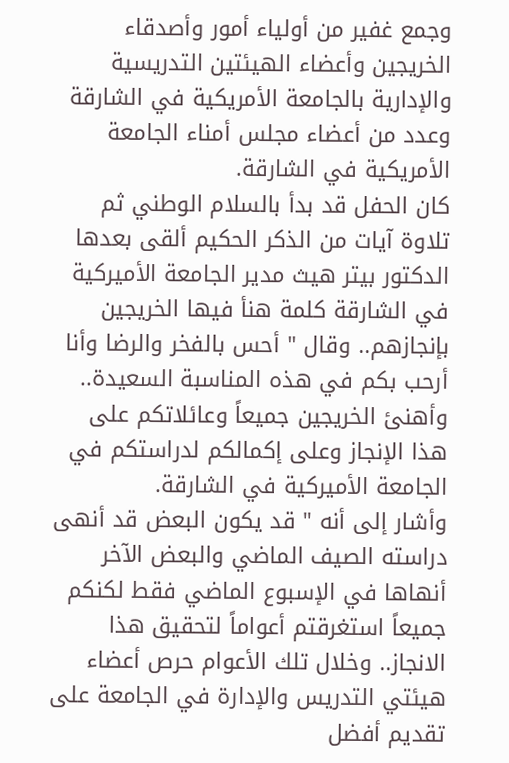وجمع غفير من أولياء أمور وأصدقاء الخريجين وأعضاء الهيئتين التدريسية والإدارية بالجامعة الأمريكية في الشارقة وعدد من أعضاء مجلس أمناء الجامعة الأمريكية في الشارقة.
كان الحفل قد بدأ بالسلام الوطني ثم تلاوة آيات من الذكر الحكيم ألقى بعدها الدكتور بيتر هيث مدير الجامعة الأميركية في الشارقة كلمة هنأ فيها الخريجين بإنجازهم.. وقال " أحس بالفخر والرضا وأنا أرحب بكم في هذه المناسبة السعيدة.. وأهنئ الخريجين جميعاً وعائلاتكم على هذا الإنجاز وعلى إكمالكم لدراستكم في الجامعة الأميركية في الشارقة.
وأشار إلى أنه " قد يكون البعض قد أنهى دراسته الصيف الماضي والبعض الآخر أنهاها في الإسبوع الماضي فقط لكنكم جميعاً استغرقتم أعواماً لتحقيق هذا الانجاز.. وخلال تلك الأعوام حرص أعضاء هيئتي التدريس والإدارة في الجامعة على تقديم أفضل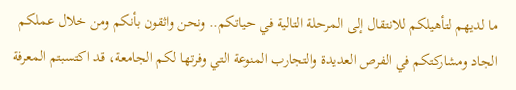ما لديهم لتأهيلكم للانتقال إلى المرحلة التالية في حياتكم.. ونحن واثقون بأنكم ومن خلال عملكم الجاد ومشاركتكم في الفرص العديدة والتجارب المنوعة التي وفرتها لكم الجامعة، قد اكتسبتم المعرفة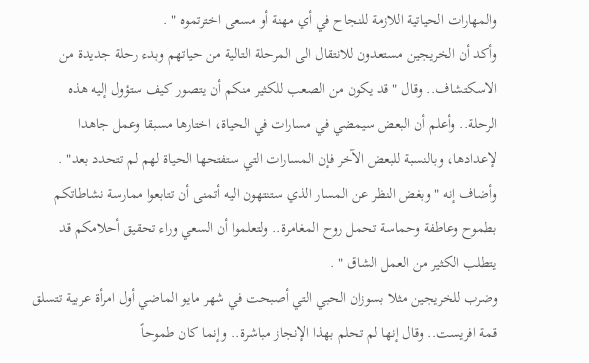والمهارات الحياتية اللازمة للنجاح في أي مهنة أو مسعى اخترتموه " .
وأكد أن الخريجين مستعدون للانتقال الى المرحلة التالية من حياتهم وبدء رحلة جديدة من الاسكتشاف.. وقال " قد يكون من الصعب للكثير منكم أن يتصور كيف ستؤول إليه هذه الرحلة.. وأعلم أن البعض سيمضي في مسارات في الحياة، اختارها مسبقا وعمل جاهدا لإعدادها، وبالنسبة للبعض الآخر فإن المسارات التي ستفتحها الحياة لهم لم تتحدد بعد" .
وأضاف إنه " وبغض النظر عن المسار الذي ستنتهون اليه أتمنى أن تتابعوا ممارسة نشاطاتكم بطموح وعاطفة وحماسة تحمل روح المغامرة.. ولتعلموا أن السعي وراء تحقيق أحلامكم قد يتطلب الكثير من العمل الشاق " .
وضرب للخريجين مثلا بسوزان الحبي التي أصبحت في شهر مايو الماضي أول امرأة عربية تتسلق قمة افريست.. وقال إنها لم تحلم بهذا الإنجاز مباشرة.. وإنما كان طموحاً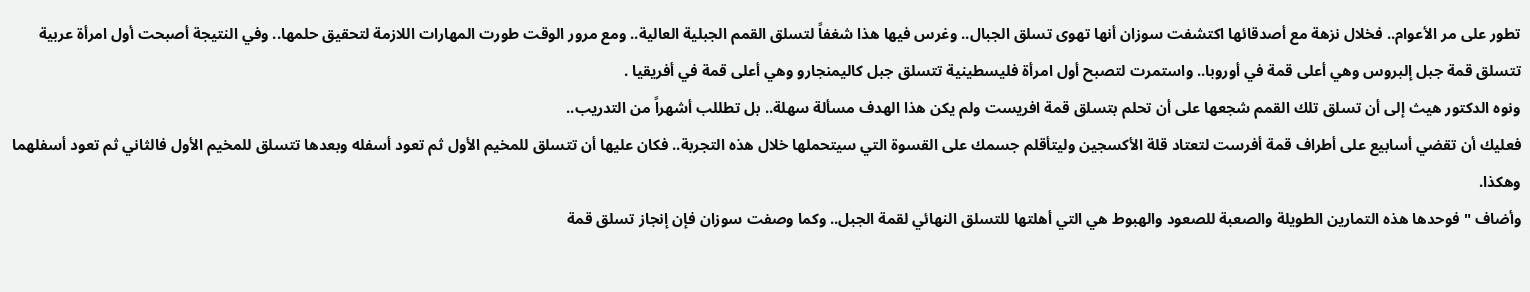تطور على مر الأعوام.. فخلال نزهة مع أصدقائها اكتشفت سوزان أنها تهوى تسلق الجبال.. وغرس فيها هذا شغفاً لتسلق القمم الجبلية العالية.. ومع مرور الوقت طورت المهارات اللازمة لتحقيق حلمها.. وفي النتيجة أصبحت أول امرأة عربية تتسلق قمة جبل إلبروس وهي أعلى قمة في أوروبا.. واستمرت لتصبح أول امرأة فليسطينية تتسلق جبل كاليمنجارو وهي أعلى قمة في أفريقيا .
ونوه الدكتور هيث إلى أن تسلق تلك القمم شجعها على أن تحلم بتسلق قمة افريست ولم يكن هذا الهدف مسألة سهلة.. بل تطللب أشهراً من التدريب..
فعليك أن تقضي أسابيع على أطراف قمة أفرست لتعتاد قلة الأكسجين وليتأقلم جسمك على القسوة التي سيتحملها خلال هذه التجربة.. فكان عليها أن تتسلق للمخيم الأول ثم تعود أسفله وبعدها تتسلق للمخيم الأول فالثاني ثم تعود أسفلهما وهكذا.
وأضاف " فوحدها هذه التمارين الطويلة والصعبة للصعود والهبوط هي التي أهلتها للتسلق النهائي لقمة الجبل.. وكما وصفت سوزان فإن إنجاز تسلق قمة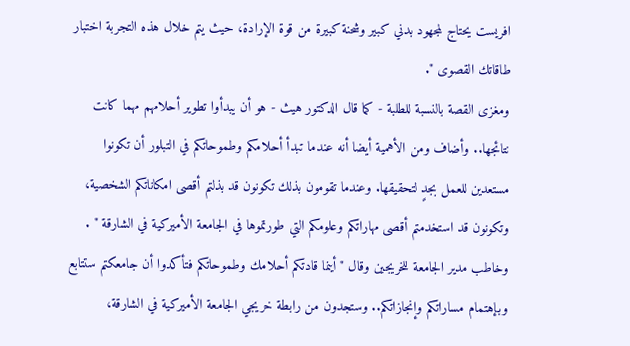افريست يحتاج لمجهود بدني كبير وشحنة كبيرة من قوة الإرادة، حيث يتم خلال هذه التجربة اختبار طاقاتك القصوى ".
ومغزى القصة بالنسبة للطلبة - كما قال الدكتور هيث - هو أن يبدأوا تطوير أحلامهم مهما كانت نتائجها.. وأضاف ومن الأهمية أيضا أنه عندما تبدأ أحلامكم وطموحاتكم في التبلور أن تكونوا مستعدين للعمل بجدٍ لتحقيقها. وعندما تقومون بذلك تكونون قد بذلتم أقصى امكاناتكم الشخصية، وتكونون قد استخدمتم أقصى مهاراتكم وعلومكم التي طورتموها في الجامعة الأميركية في الشارقة " .
وخاطب مدير الجامعة للخريجين وقال " أينما قادتكم أحلامك وطموحاتكم فتأكدوا أن جامعكتم ستتابع وبإهتمام مساراتكم وإنجازاتكم.. وستجدون من رابطة خريجي الجامعة الأميركية في الشارقة،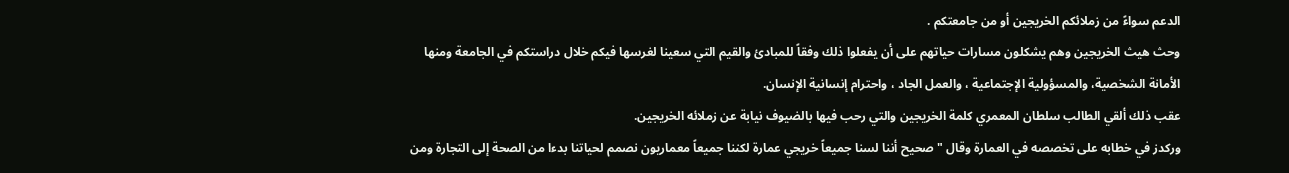الدعم سواءً من زملائكم الخريجين أو من جامعتكم .
وحث هيث الخريجين وهم يشكلون مسارات حياتهم على أن يفعلوا ذلك وفقاً للمبادئ والقيم التي سعينا لغرسها فيكم خلال دراستكم في الجامعة ومنها الأمانة الشخصية، والمسؤولية الإجتماعية ، والعمل الجاد ، واحترام إنسانية الإنسان.
عقب ذلك ألقي الطالب سلطان المعمري كلمة الخريجين والتي رحب فيها بالضيوف نيابة عن زملائه الخريجين.
وركدز في خطابه على تخصصه في العمارة وقال " صحيح أننا لسنا جميعاً خريجي عمارة لكننا جميعاً معماريون نصمم لحياتنا بدءا من الصحة إلى التجارة ومن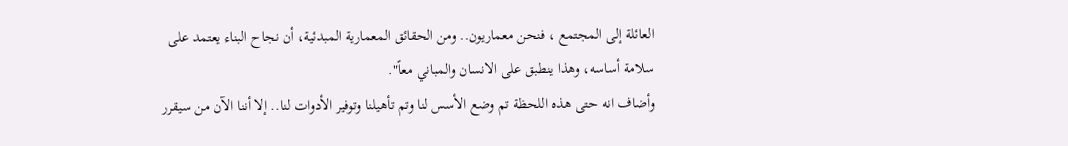العائلة إلى المجتمع ، فنحن معماريون.. ومن الحقائق المعمارية المبدئية، أن نجاح البناء يعتمد على سلامة أساسه، وهذا ينطبق على الانسان والمباني معاً".
وأضاف انه حتى هذه اللحظة تم وضع الأسس لنا وتم تأهيلنا وتوفير الأدوات لنا.. إلا أننا الآن من سيقرر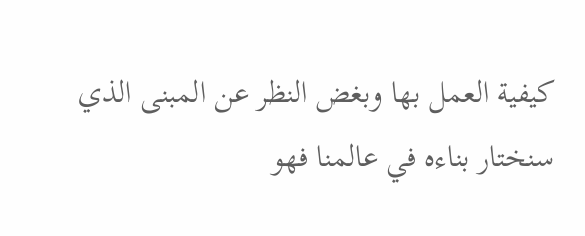كيفية العمل بها وبغض النظر عن المبنى الذي سنختار بناءه في عالمنا فهو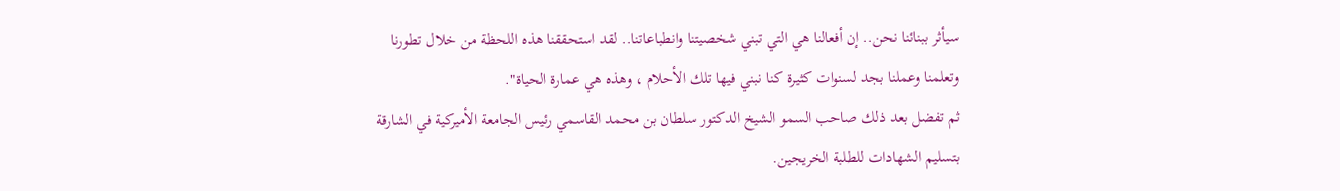سيأثر ببنائنا نحن.. إن أفعالنا هي التي تبني شخصيتنا وانطباعاتنا.. لقد استحققنا هذه اللحظة من خلال تطورنا وتعلمنا وعملنا بجد لسنوات كثيرة كنا نبني فيها تلك الأحلام ، وهذه هي عمارة الحياة".
ثم تفضل بعد ذلك صاحب السمو الشيخ الدكتور سلطان بن محمد القاسمي رئيس الجامعة الأميركية في الشارقة بتسليم الشهادات للطلبة الخريجين.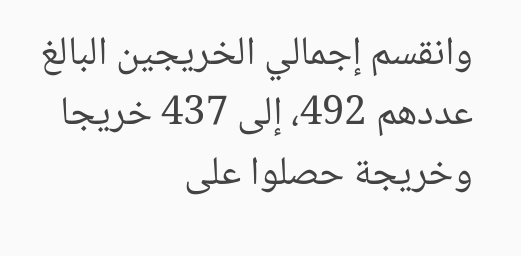وانقسم إجمالي الخريجين البالغ عددهم 492، إلى 437 خريجا وخريجة حصلوا على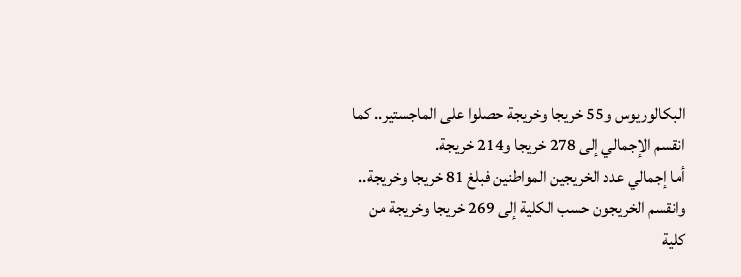البكالوريوس و55 خريجا وخريجة حصلوا على الماجستير.. كما انقسم الإجمالي إلى 278 خريجا و214 خريجة.
أما إجمالي عدد الخريجين المواطنين فبلغ 81 خريجا وخريجة.. وانقسم الخريجون حسب الكلية إلى 269 خريجا وخريجة من كلية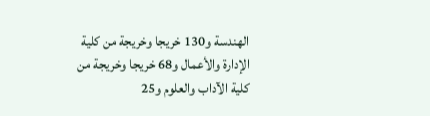الهندسة و130 خريجا وخريجة من كلية الإدارة والأعمال و68 خريجا وخريجة من كلية الآداب والعلوم و25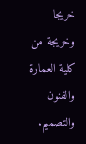خريجا وخريجة من كلية العمارة والفنون والتصميم.